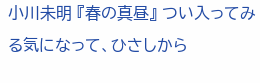小川未明 『春の真昼』 つい入ってみる気になって、ひさしから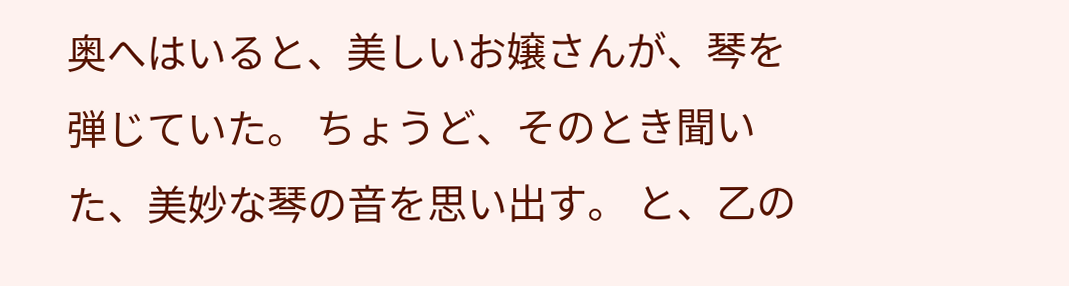奥へはいると、美しいお嬢さんが、琴を弾じていた。 ちょうど、そのとき聞いた、美妙な琴の音を思い出す。 と、乙の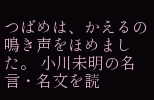つばめは、かえるの鳴き声をほめました。 小川未明の名言・名文を読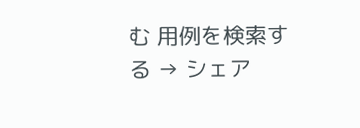む 用例を検索する → シェア